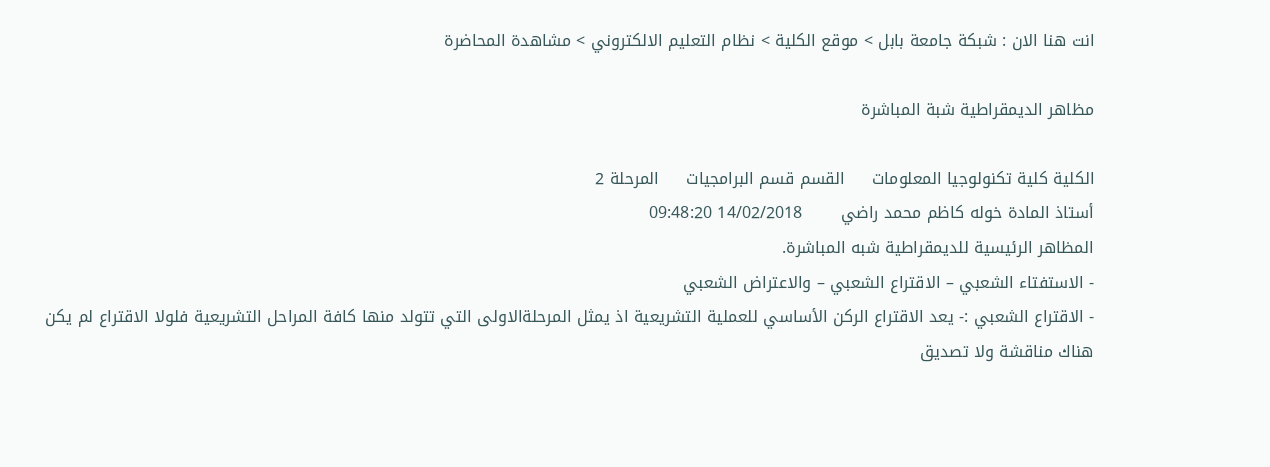انت هنا الان : شبكة جامعة بابل > موقع الكلية > نظام التعليم الالكتروني > مشاهدة المحاضرة

مظاهر الديمقراطية شبة المباشرة

الكلية كلية تكنولوجيا المعلومات     القسم قسم البرامجيات     المرحلة 2
أستاذ المادة خوله كاظم محمد راضي       14/02/2018 09:48:20
المظاهر الرئيسية للديمقراطية شبه المباشرة.
- الاستفتاء الشعبي – الاقتراع الشعبي – والاعتراض الشعبي
- الاقتراع الشعبي :- يعد الاقتراع الركن الأساسي للعملية التشريعية اذ يمثل المرحلةالاولى التي تتولد منها كافة المراحل التشريعية فلولا الاقتراع لم يكن هناك مناقشة ولا تصديق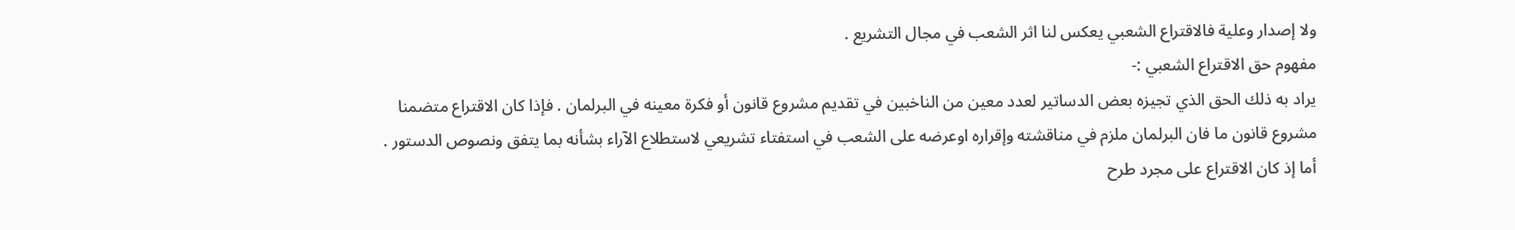ولا إصدار وعلية فالاقتراع الشعبي يعكس لنا اثر الشعب في مجال التشريع .
مفهوم حق الاقتراع الشعبي :-
يراد به ذلك الحق الذي تجيزه بعض الدساتير لعدد معين من الناخبين في تقديم مشروع قانون أو فكرة معينه في البرلمان . فإذا كان الاقتراع متضمنا مشروع قانون ما فان البرلمان ملزم في مناقشته وإقراره اوعرضه على الشعب في استفتاء تشريعي لاستطلاع الآراء بشأنه بما يتفق ونصوص الدستور .
أما إذ كان الاقتراع على مجرد طرح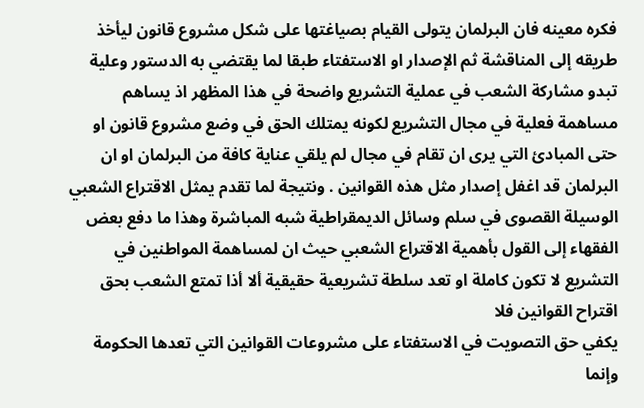فكره معينه فان البرلمان يتولى القيام بصياغتها على شكل مشروع قانون ليأخذ طريقه إلى المناقشة ثم الإصدار او الاستفتاء طبقا لما يقتضي به الدستور وعلية تبدو مشاركة الشعب في عملية التشريع واضحة في هذا المظهر اذ يساهم مساهمة فعلية في مجال التشريع لكونه يمتلك الحق في وضع مشروع قانون او حتى المبادئ التي يرى ان تقام في مجال لم يلقي عناية كافة من البرلمان او ان البرلمان قد اغفل إصدار مثل هذه القوانين . ونتيجة لما تقدم يمثل الاقتراع الشعبي الوسيلة القصوى في سلم وسائل الديمقراطية شبه المباشرة وهذا ما دفع بعض الفقهاء إلى القول بأهمية الاقتراع الشعبي حيث ان لمساهمة المواطنين في التشريع لا تكون كاملة او تعد سلطة تشريعية حقيقية ألا أذا تمتع الشعب بحق اقتراح القوانين فلا
يكفي حق التصويت في الاستفتاء على مشروعات القوانين التي تعدها الحكومة وإنما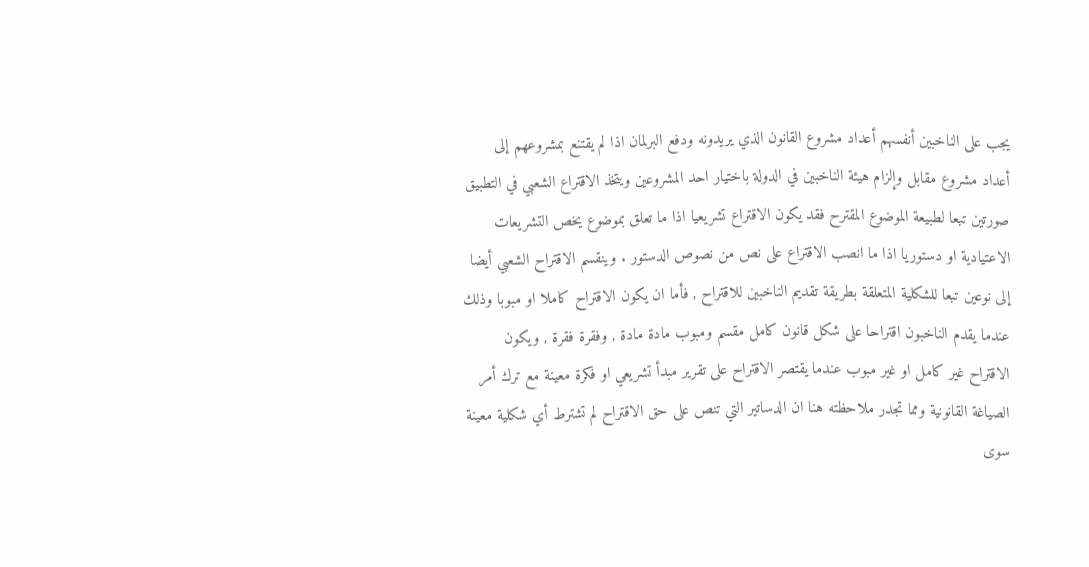يجب على الناخبين أنفسهم أعداد مشروع القانون الذي يريدونه ودفع البرلمان اذا لم يقتنع بمشروعهم إلى أعداد مشروع مقابل وإلزام هيئة الناخبين في الدولة باختيار احد المشروعين ويتخذ الاقتراع الشعبي في التطبيق صورتين تبعا لطبيعة الموضوع المقترح فقد يكون الاقتراع تشريعيا اذا ما تعلق بموضوع يخص التشريعات الاعتيادية او دستوريا اذا ما انصب الاقتراع على نص من نصوص الدستور . وينقسم الاقتراح الشعبي أيضا إلى نوعين تبعا للشكلية المتعلقة بطريقة تقديم الناخبين للاقتراح , فأما ان يكون الاقتراح كاملا او مبوبا وذلك عندما يقدم الناخبون اقتراحا على شكل قانون كامل مقسم ومبوب مادة مادة , وفقرة فقرة , ويكون الاقتراح غير كامل او غير مبوب عندما يقتصر الاقتراح على تقرير مبدأ تشريعي او فكرة معينة مع ترك أمر الصياغة القانونية ومما تجدر ملاحظته هنا ان الدساتير التي تنص على حق الاقتراح لم تشترط أي شكلية معينة سوى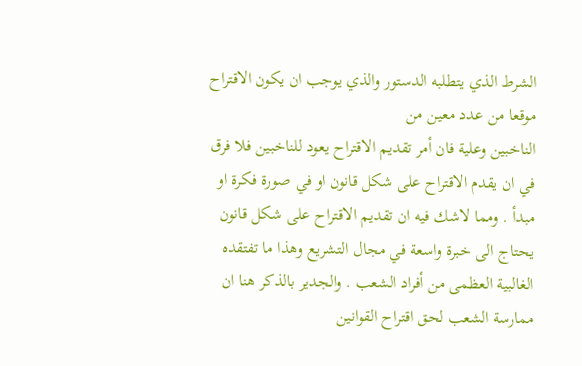الشرط الذي يتطلبه الدستور والذي يوجب ان يكون الاقتراح موقعا من عدد معين من
الناخبين وعلية فان أمر تقديم الاقتراح يعود للناخبين فلا فرق في ان يقدم الاقتراح على شكل قانون او في صورة فكرة او مبدأ . ومما لاشك فيه ان تقديم الاقتراح على شكل قانون يحتاج الى خبرة واسعة في مجال التشريع وهذا ما تفتقده الغالبية العظمى من أفراد الشعب . والجدير بالذكر هنا ان ممارسة الشعب لحق اقتراح القوانين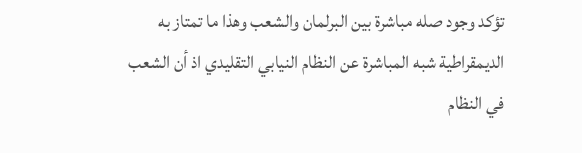تؤكد وجود صله مباشرة بين البرلمان والشعب وهذا ما تمتاز به الديمقراطية شبه المباشرة عن النظام النيابي التقليدي اذ أن الشعب في النظام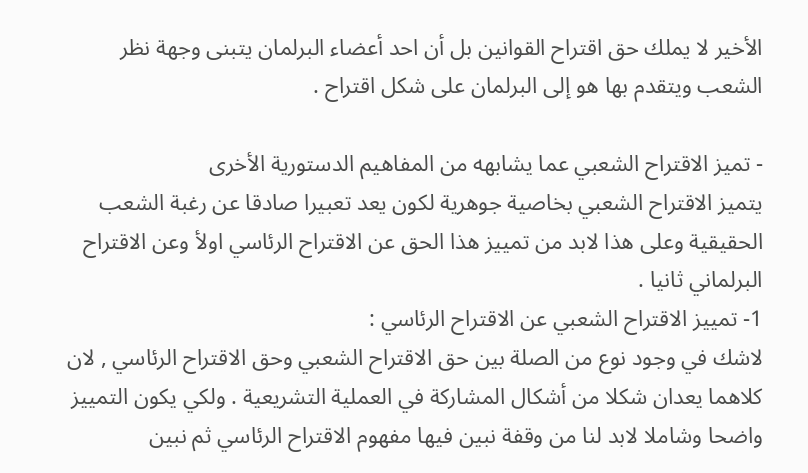الأخير لا يملك حق اقتراح القوانين بل أن احد أعضاء البرلمان يتبنى وجهة نظر الشعب ويتقدم بها هو إلى البرلمان على شكل اقتراح .

- تميز الاقتراح الشعبي عما يشابهه من المفاهيم الدستورية الأخرى
يتميز الاقتراح الشعبي بخاصية جوهرية لكون يعد تعبيرا صادقا عن رغبة الشعب الحقيقية وعلى هذا لابد من تمييز هذا الحق عن الاقتراح الرئاسي اولأ وعن الاقتراح البرلماني ثانيا .
1- تمييز الاقتراح الشعبي عن الاقتراح الرئاسي :
لاشك في وجود نوع من الصلة بين حق الاقتراح الشعبي وحق الاقتراح الرئاسي , لان كلاهما يعدان شكلا من أشكال المشاركة في العملية التشريعية . ولكي يكون التمييز واضحا وشاملا لابد لنا من وقفة نبين فيها مفهوم الاقتراح الرئاسي ثم نبين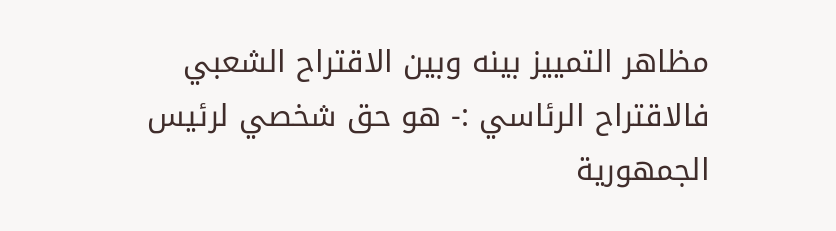مظاهر التمييز بينه وبين الاقتراح الشعبي فالاقتراح الرئاسي :- هو حق شخصي لرئيس الجمهورية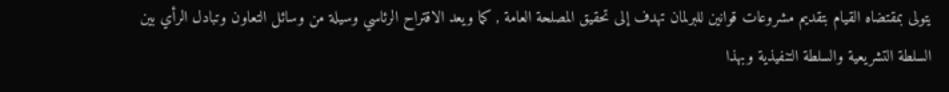يتولى بمقتضاه القيام بتقديم مشروعات قوانين للبرلمان تهدف إلى تحقيق المصلحة العامة , كما ويعد الاقتراح الرئاسي وسيلة من وسائل التعاون وتبادل الرأي بين السلطة التشريعية والسلطة التنفيذية وبهذا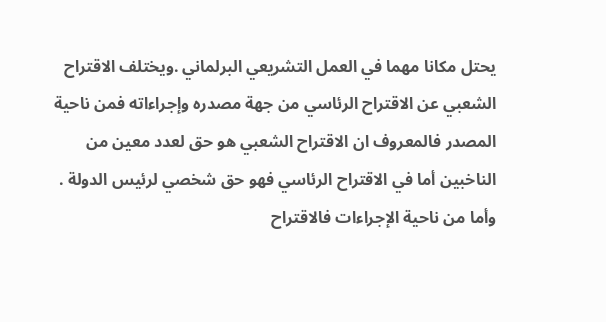يحتل مكانا مهما في العمل التشريعي البرلماني .ويختلف الاقتراح الشعبي عن الاقتراح الرئاسي من جهة مصدره وإجراءاته فمن ناحية المصدر فالمعروف ان الاقتراح الشعبي هو حق لعدد معين من الناخبين أما في الاقتراح الرئاسي فهو حق شخصي لرئيس الدولة . وأما من ناحية الإجراءات فالاقتراح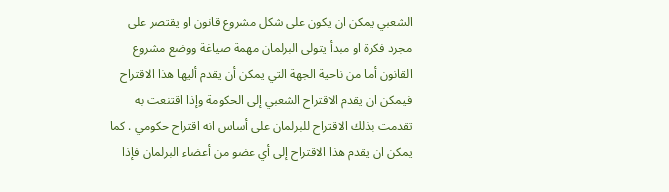الشعبي يمكن ان يكون على شكل مشروع قانون او يقتصر على مجرد فكرة او مبدأ يتولى البرلمان مهمة صياغة ووضع مشروع القانون أما من ناحية الجهة التي يمكن أن يقدم أليها هذا الاقتراح فيمكن ان يقدم الاقتراح الشعبي إلى الحكومة وإذا اقتنعت به تقدمت بذلك الاقتراح للبرلمان على أساس انه اقتراح حكومي . كما يمكن ان يقدم هذا الاقتراح إلى أي عضو من أعضاء البرلمان فإذا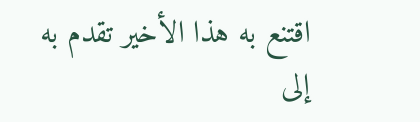اقتنع به هذا الأخير تقدم به إلى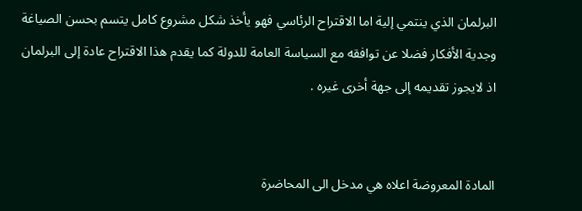البرلمان الذي ينتمي إلية اما الاقتراح الرئاسي فهو يأخذ شكل مشروع كامل يتسم بحسن الصياغة وجدية الأفكار فضلا عن توافقه مع السياسة العامة للدولة كما يقدم هذا الاقتراح عادة إلى البرلمان اذ لايجوز تقديمه إلى جهة أخرى غيره .


المادة المعروضة اعلاه هي مدخل الى المحاضرة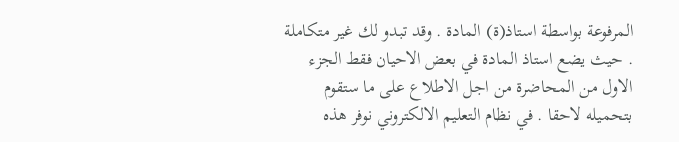المرفوعة بواسطة استاذ(ة) المادة . وقد تبدو لك غير متكاملة . حيث يضع استاذ المادة في بعض الاحيان فقط الجزء الاول من المحاضرة من اجل الاطلاع على ما ستقوم بتحميله لاحقا . في نظام التعليم الالكتروني نوفر هذه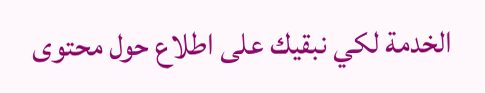الخدمة لكي نبقيك على اطلاع حول محتوى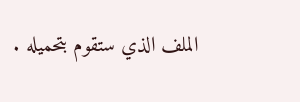الملف الذي ستقوم بتحميله .